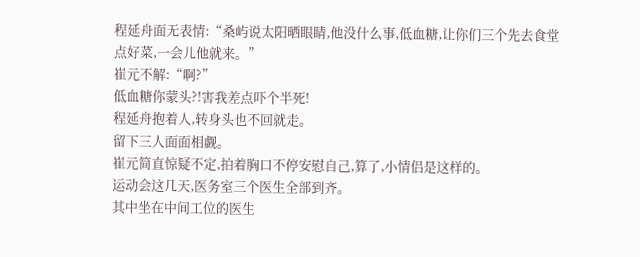程延舟面无表情:“桑屿说太阳晒眼睛,他没什么事,低血糖,让你们三个先去食堂点好菜,一会儿他就来。”
崔元不解:“啊?”
低血糖你蒙头?!害我差点吓个半死!
程延舟抱着人,转身头也不回就走。
留下三人面面相觑。
崔元简直惊疑不定,拍着胸口不停安慰自己,算了,小情侣是这样的。
运动会这几天,医务室三个医生全部到齐。
其中坐在中间工位的医生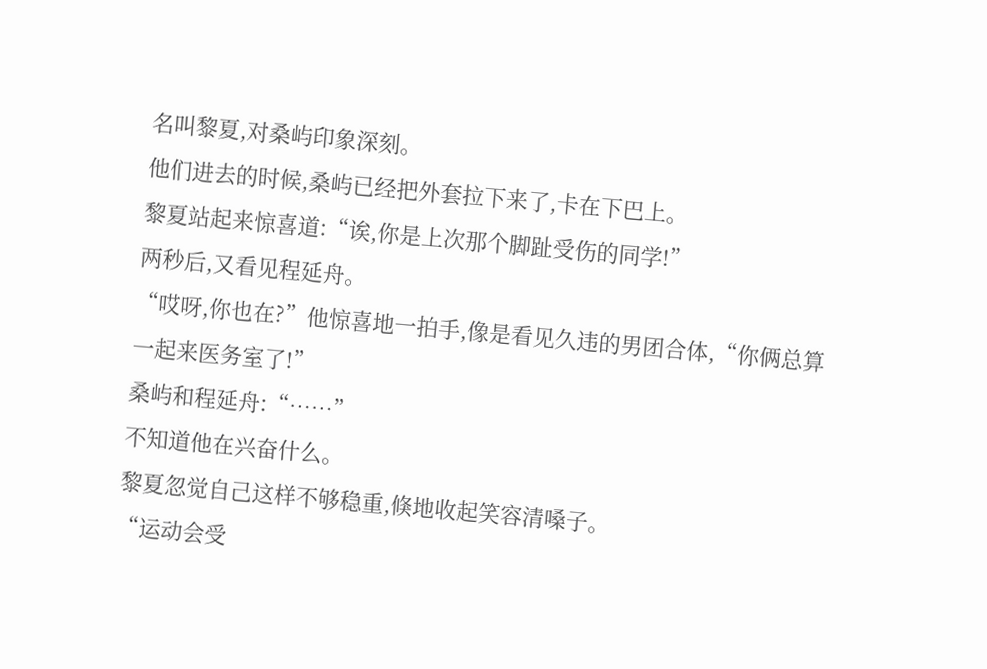名叫黎夏,对桑屿印象深刻。
他们进去的时候,桑屿已经把外套拉下来了,卡在下巴上。
黎夏站起来惊喜道:“诶,你是上次那个脚趾受伤的同学!”
两秒后,又看见程延舟。
“哎呀,你也在?”他惊喜地一拍手,像是看见久违的男团合体,“你俩总算一起来医务室了!”
桑屿和程延舟:“……”
不知道他在兴奋什么。
黎夏忽觉自己这样不够稳重,倏地收起笑容清嗓子。
“运动会受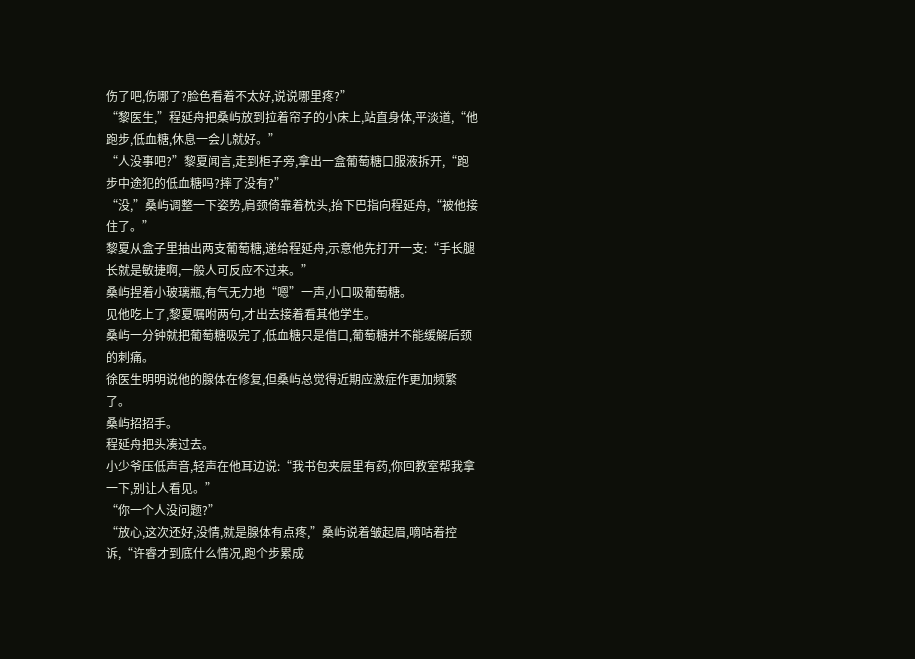伤了吧,伤哪了?脸色看着不太好,说说哪里疼?”
“黎医生,”程延舟把桑屿放到拉着帘子的小床上,站直身体,平淡道,“他跑步,低血糖,休息一会儿就好。”
“人没事吧?”黎夏闻言,走到柜子旁,拿出一盒葡萄糖口服液拆开,“跑步中途犯的低血糖吗?摔了没有?”
“没,”桑屿调整一下姿势,肩颈倚靠着枕头,抬下巴指向程延舟,“被他接住了。”
黎夏从盒子里抽出两支葡萄糖,递给程延舟,示意他先打开一支:“手长腿长就是敏捷啊,一般人可反应不过来。”
桑屿捏着小玻璃瓶,有气无力地“嗯”一声,小口吸葡萄糖。
见他吃上了,黎夏嘱咐两句,才出去接着看其他学生。
桑屿一分钟就把葡萄糖吸完了,低血糖只是借口,葡萄糖并不能缓解后颈的刺痛。
徐医生明明说他的腺体在修复,但桑屿总觉得近期应激症作更加频繁了。
桑屿招招手。
程延舟把头凑过去。
小少爷压低声音,轻声在他耳边说:“我书包夹层里有药,你回教室帮我拿一下,别让人看见。”
“你一个人没问题?”
“放心,这次还好,没情,就是腺体有点疼,”桑屿说着皱起眉,嘀咕着控诉,“许睿才到底什么情况,跑个步累成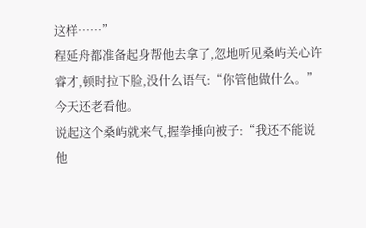这样……”
程延舟都准备起身帮他去拿了,忽地听见桑屿关心许睿才,顿时拉下脸,没什么语气:“你管他做什么。”
今天还老看他。
说起这个桑屿就来气,握拳捶向被子:“我还不能说他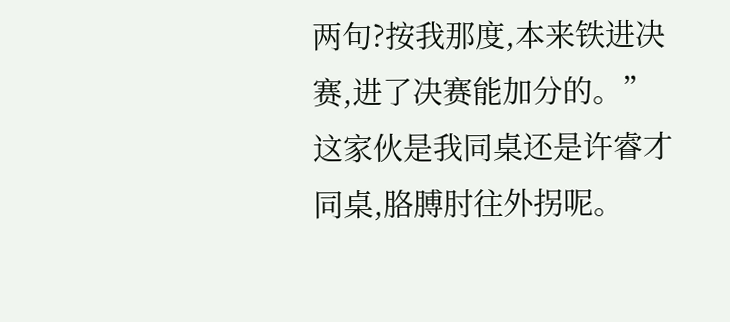两句?按我那度,本来铁进决赛,进了决赛能加分的。”
这家伙是我同桌还是许睿才同桌,胳膊肘往外拐呢。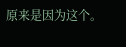原来是因为这个。